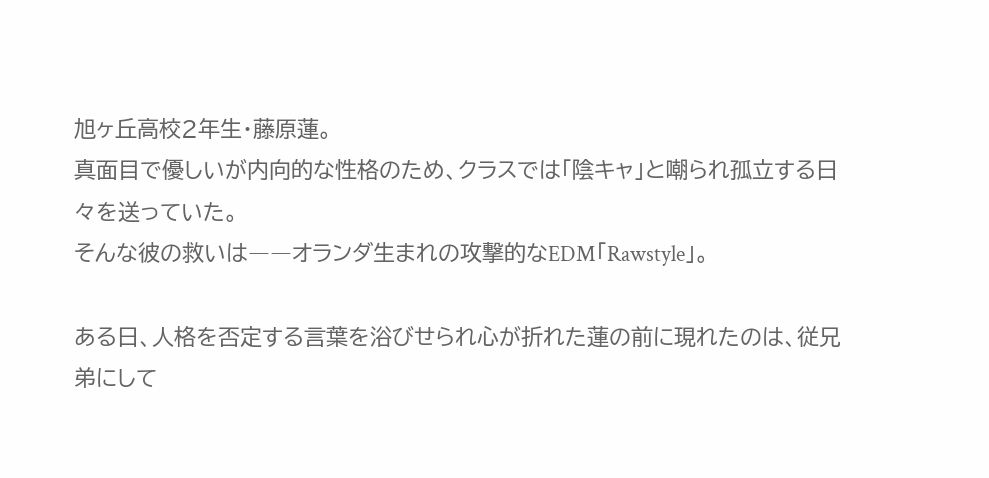旭ヶ丘高校2年生・藤原蓮。
真面目で優しいが内向的な性格のため、クラスでは「陰キャ」と嘲られ孤立する日々を送っていた。
そんな彼の救いは――オランダ生まれの攻撃的なEDM「Rawstyle」。

ある日、人格を否定する言葉を浴びせられ心が折れた蓮の前に現れたのは、従兄弟にして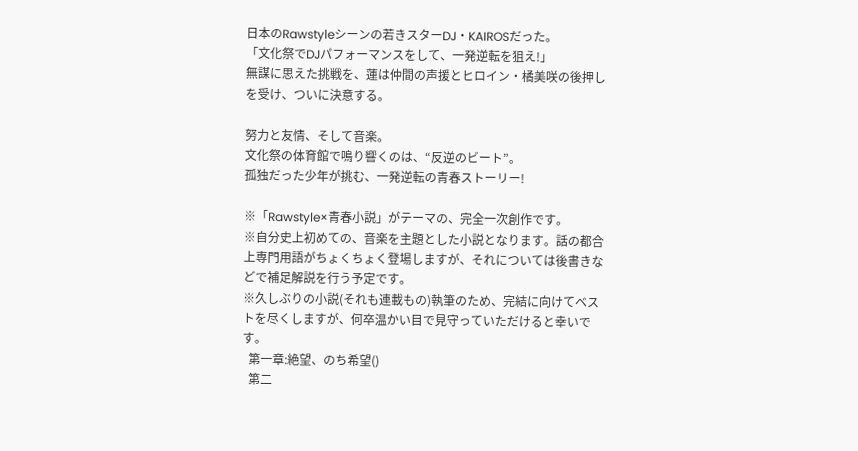日本のRawstyleシーンの若きスターDJ・KAIROSだった。
「文化祭でDJパフォーマンスをして、一発逆転を狙え!」
無謀に思えた挑戦を、蓮は仲間の声援とヒロイン・橘美咲の後押しを受け、ついに決意する。

努力と友情、そして音楽。
文化祭の体育館で鳴り響くのは、“反逆のビート”。
孤独だった少年が挑む、一発逆転の青春ストーリー!

※「Rawstyle×青春小説」がテーマの、完全一次創作です。
※自分史上初めての、音楽を主題とした小説となります。話の都合上専門用語がちょくちょく登場しますが、それについては後書きなどで補足解説を行う予定です。
※久しぶりの小説(それも連載もの)執筆のため、完結に向けてベストを尽くしますが、何卒温かい目で見守っていただけると幸いです。
  第一章:絶望、のち希望()
  第二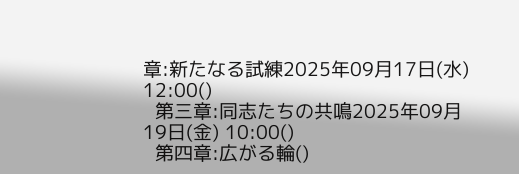章:新たなる試練2025年09月17日(水) 12:00()
  第三章:同志たちの共鳴2025年09月19日(金) 10:00()
  第四章:広がる輪()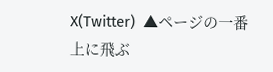X(Twitter)  ▲ページの一番上に飛ぶ